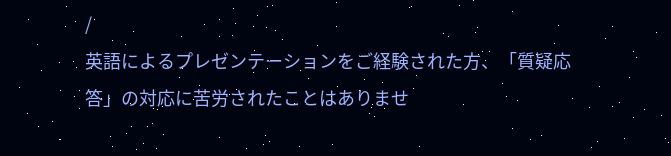/
英語によるプレゼンテーションをご経験された方、「質疑応答」の対応に苦労されたことはありませ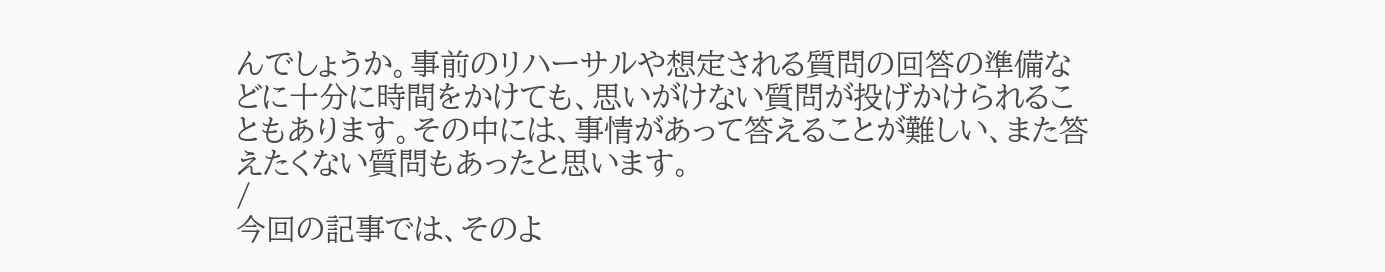んでしょうか。事前のリハーサルや想定される質問の回答の準備などに十分に時間をかけても、思いがけない質問が投げかけられることもあります。その中には、事情があって答えることが難しい、また答えたくない質問もあったと思います。
/
今回の記事では、そのよ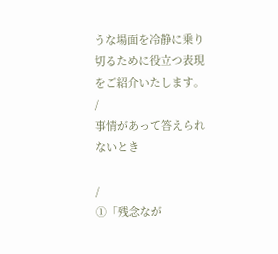うな場面を冷静に乗り切るために役立つ表現をご紹介いたします。
/
事情があって答えられないとき

/
①「残念なが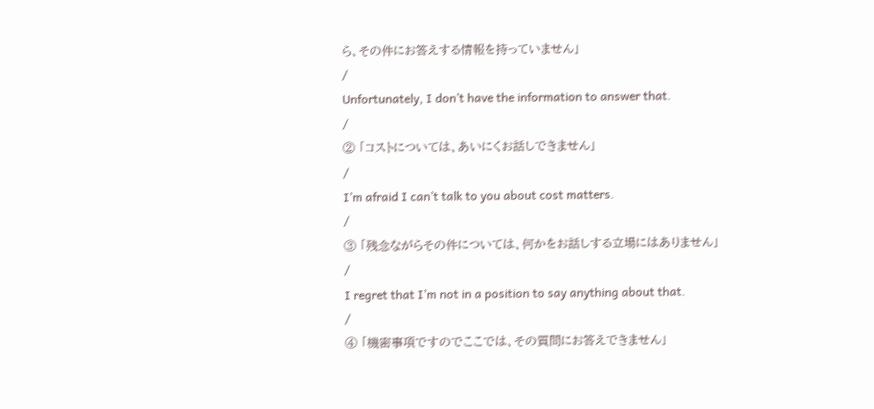ら、その件にお答えする情報を持っていません」
/
Unfortunately, I don’t have the information to answer that.
/
② 「コストについては、あいにくお話しできません」
/
I’m afraid I can’t talk to you about cost matters.
/
③ 「残念ながらその件については、何かをお話しする立場にはありません」
/
I regret that I’m not in a position to say anything about that.
/
④ 「機密事項ですのでここでは、その質問にお答えできません」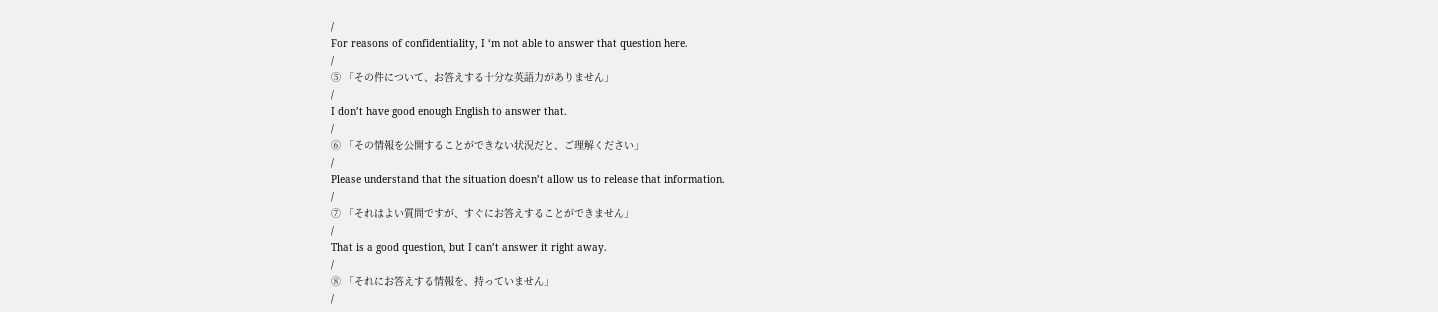/
For reasons of confidentiality, I ‘m not able to answer that question here.
/
⑤ 「その件について、お答えする十分な英語力がありません」
/
I don’t have good enough English to answer that.
/
⑥ 「その情報を公開することができない状況だと、ご理解ください」
/
Please understand that the situation doesn’t allow us to release that information.
/
⑦ 「それはよい質問ですが、すぐにお答えすることができません」
/
That is a good question, but I can’t answer it right away.
/
⑧ 「それにお答えする情報を、持っていません」
/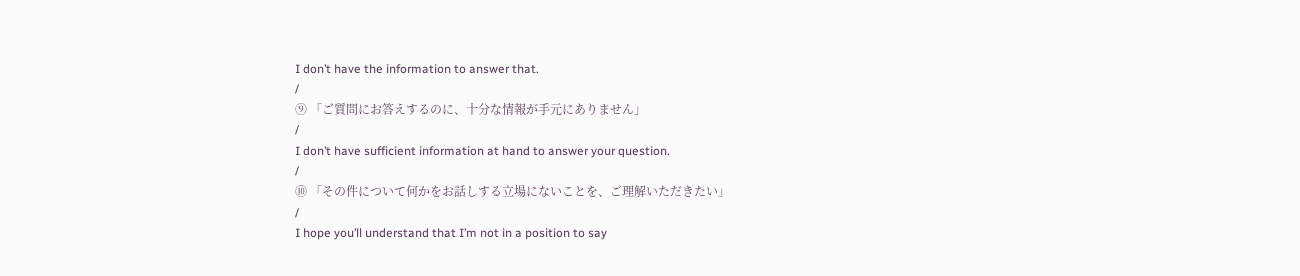I don’t have the information to answer that.
/
⑨ 「ご質問にお答えするのに、十分な情報が手元にありません」
/
I don’t have sufficient information at hand to answer your question.
/
⑩ 「その件について何かをお話しする立場にないことを、ご理解いただきたい」
/
I hope you’ll understand that I’m not in a position to say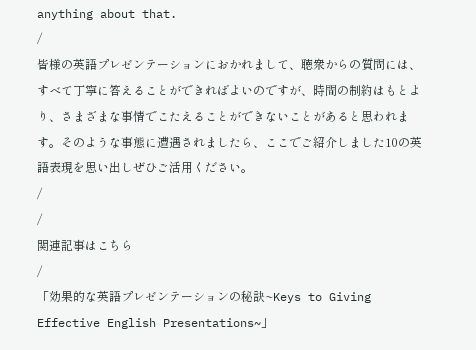anything about that.
/
皆様の英語プレゼンテーションにおかれまして、聴衆からの質問には、すべて丁寧に答えることができればよいのですが、時間の制約はもとより、さまざまな事情でこたえることができないことがあると思われます。そのような事態に遭遇されましたら、ここでご紹介しました10の英語表現を思い出しぜひご活用ください。
/
/
関連記事はこちら
/
「効果的な英語プレゼンテーションの秘訣~Keys to Giving Effective English Presentations~」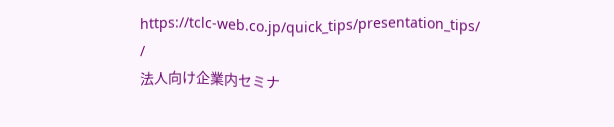https://tclc-web.co.jp/quick_tips/presentation_tips/
/
法人向け企業内セミナ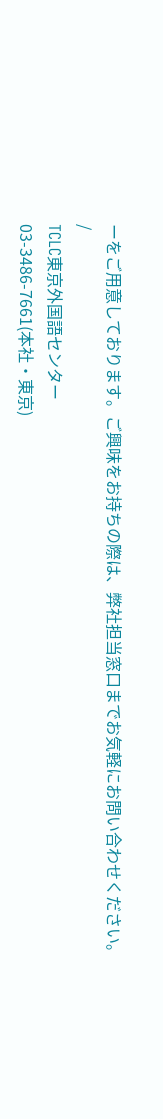ーをご用意しております。ご興味をお持ちの際は、弊社担当窓口までお気軽にお問い合わせください。
/
TCLC東京外国語センター
03-3486-7661(本社・東京)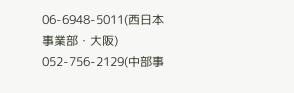06-6948-5011(西日本事業部・大阪)
052-756-2129(中部事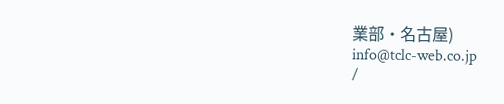業部・名古屋)
info@tclc-web.co.jp
/